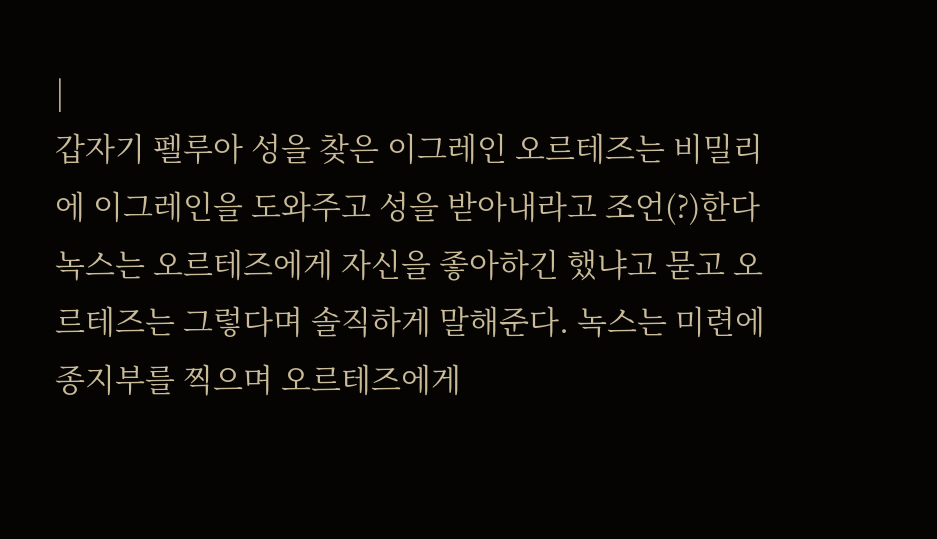|
갑자기 펠루아 성을 찾은 이그레인 오르테즈는 비밀리에 이그레인을 도와주고 성을 받아내라고 조언(?)한다 녹스는 오르테즈에게 자신을 좋아하긴 했냐고 묻고 오르테즈는 그렇다며 솔직하게 말해준다. 녹스는 미련에 종지부를 찍으며 오르테즈에게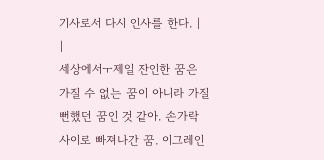기사로서 다시 인사를 한다. |
|
세상에서ㅜ제일 잔인한 꿈은 가질 수 없는 꿈이 아니라 가질 뻔했던 꿈인 것 같아. 손가락 사이로 빠져나간 꿈. 이그레인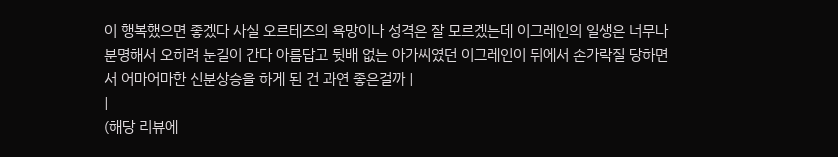이 행복했으면 좋겠다 사실 오르테즈의 욕망이나 성격은 잘 모르겠는데 이그레인의 일생은 너무나 분명해서 오히려 눈길이 간다 아름답고 뒷배 없는 아가씨였던 이그레인이 뒤에서 손가락질 당하면서 어마어마한 신분상승을 하게 된 건 과연 좋은걸까 |
|
(해당 리뷰에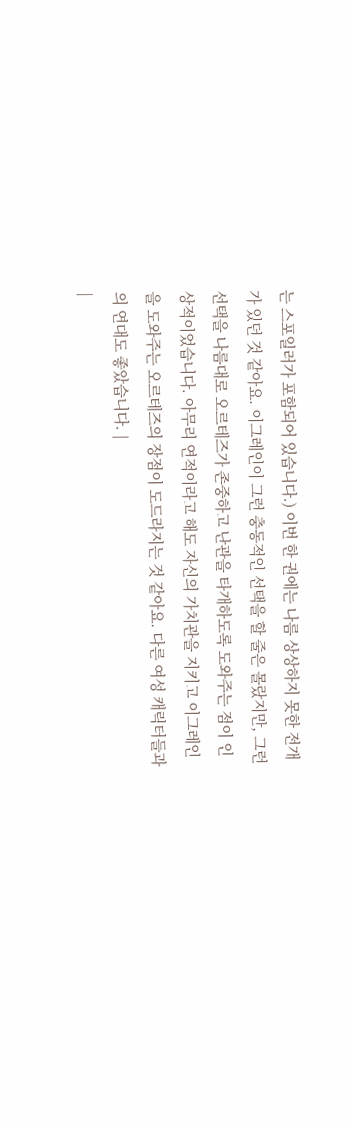는 스포일러가 포함되어 있습니다.) 이번 한 권에는 나름 상상하지 못한 전개가 있던 것 같아요. 이그레인이 그런 충동적인 선택을 할 줄은 몰랐지만, 그런 선택을 나름대로 오르테즈가 존중하고 난관을 타개하도록 도와주는 점이 인상적이었습니다. 아무리 연적이라고 해도 자신의 가치관을 지키고 이그레인을 도와주는 오르테즈의 장점이 도드라지는 것 같아요. 다른 여성 캐릭터들과의 연대도 좋았습니다. |
|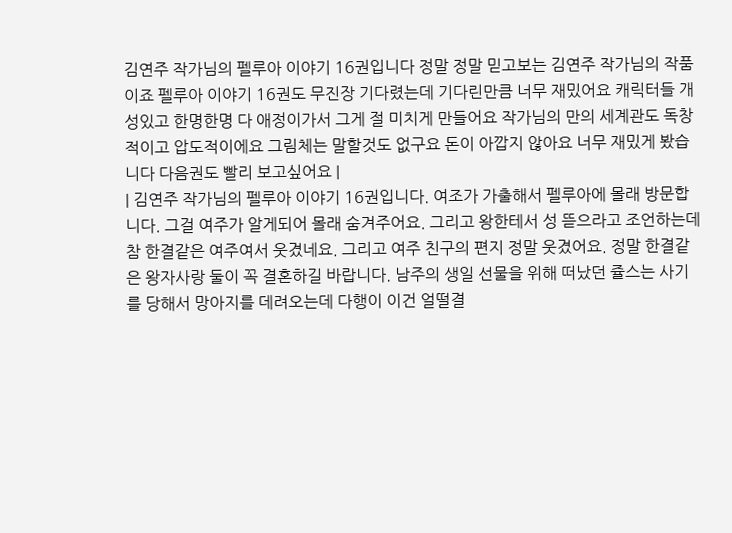김연주 작가님의 펠루아 이야기 16권입니다 정말 정말 믿고보는 김연주 작가님의 작품이죠 펠루아 이야기 16권도 무진장 기다렸는데 기다린만큼 너무 재밌어요 캐릭터들 개성있고 한명한명 다 애정이가서 그게 절 미치게 만들어요 작가님의 만의 세계관도 독창적이고 압도적이에요 그림체는 말할것도 없구요 돈이 아깝지 않아요 너무 재밌게 봤습니다 다음권도 빨리 보고싶어요 |
| 김연주 작가님의 펠루아 이야기 16권입니다. 여조가 가출해서 펠루아에 몰래 방문합니다. 그걸 여주가 알게되어 몰래 숨겨주어요. 그리고 왕한테서 성 뜯으라고 조언하는데 참 한결같은 여주여서 웃겼네요. 그리고 여주 친구의 편지 정말 웃겼어요. 정말 한결같은 왕자사랑 둘이 꼭 결혼하길 바랍니다. 남주의 생일 선물을 위해 떠났던 쥴스는 사기를 당해서 망아지를 데려오는데 다행이 이건 얼떨결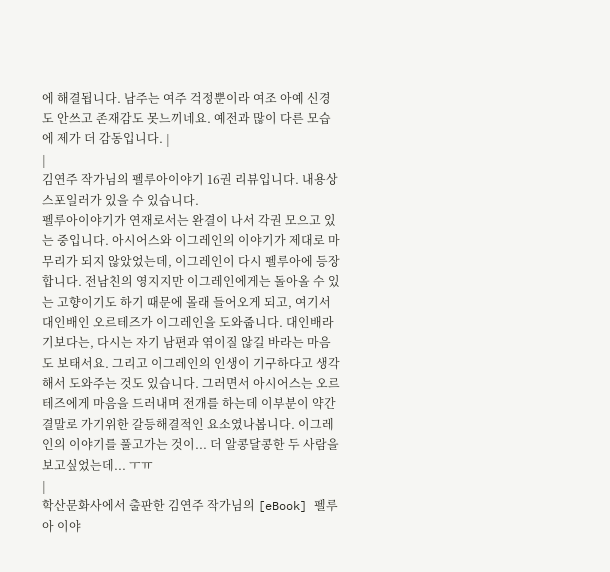에 해결됩니다. 남주는 여주 걱정뿐이라 여조 아예 신경도 안쓰고 존재감도 못느끼네요. 예전과 많이 다른 모습에 제가 더 감동입니다. |
|
김연주 작가님의 펠루아이야기 16권 리뷰입니다. 내용상 스포일러가 있을 수 있습니다.
펠루아이야기가 연재로서는 완결이 나서 각권 모으고 있는 중입니다. 아시어스와 이그레인의 이야기가 제대로 마무리가 되지 않았었는데, 이그레인이 다시 펠루아에 등장합니다. 전남친의 영지지만 이그레인에게는 돌아올 수 있는 고향이기도 하기 때문에 몰래 들어오게 되고, 여기서 대인배인 오르테즈가 이그레인을 도와줍니다. 대인배라기보다는, 다시는 자기 남편과 엮이질 않길 바라는 마음도 보태서요. 그리고 이그레인의 인생이 기구하다고 생각해서 도와주는 것도 있습니다. 그러면서 아시어스는 오르테즈에게 마음을 드러내며 전개를 하는데 이부분이 약간 결말로 가기위한 갈등해결적인 요소였나봅니다. 이그레인의 이야기를 풀고가는 것이... 더 알콩달콩한 두 사람을 보고싶었는데... ㅜㅠ
|
학산문화사에서 출판한 김연주 작가님의 [eBook] 펠루아 이야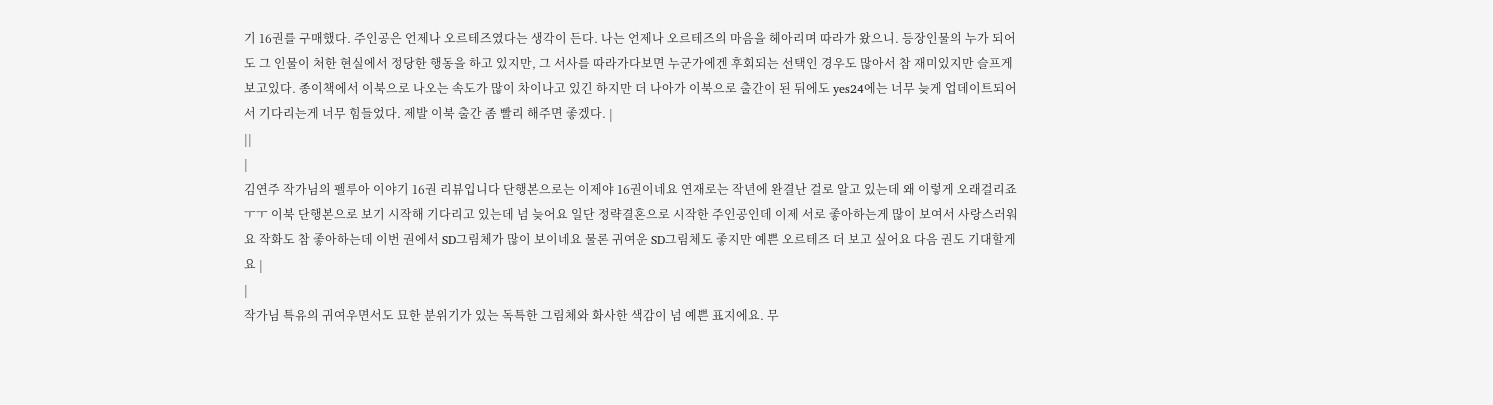기 16권를 구매했다. 주인공은 언제나 오르테즈였다는 생각이 든다. 나는 언제나 오르테즈의 마음을 헤아리며 따라가 왔으니. 등장인물의 누가 되어도 그 인물이 처한 현실에서 정당한 행동을 하고 있지만, 그 서사를 따라가다보면 누군가에겐 후회되는 선택인 경우도 많아서 참 재미있지만 슬프게 보고있다. 종이책에서 이북으로 나오는 속도가 많이 차이나고 있긴 하지만 더 나아가 이북으로 출간이 된 뒤에도 yes24에는 너무 늦게 업데이트되어서 기다리는게 너무 힘들었다. 제발 이북 출간 좀 빨리 해주면 좋겠다. |
||
|
김연주 작가님의 펠루아 이야기 16권 리뷰입니다 단행본으로는 이제야 16권이네요 연재로는 작년에 완결난 걸로 알고 있는데 왜 이렇게 오래걸리죠ㅜㅜ 이북 단행본으로 보기 시작해 기다리고 있는데 넘 늦어요 일단 정략결혼으로 시작한 주인공인데 이제 서로 좋아하는게 많이 보여서 사랑스러워요 작화도 참 좋아하는데 이번 권에서 SD그림체가 많이 보이네요 물론 귀여운 SD그림체도 좋지만 예쁜 오르테즈 더 보고 싶어요 다음 권도 기대할게요 |
|
작가님 특유의 귀여우면서도 묘한 분위기가 있는 독특한 그림체와 화사한 색감이 넘 예쁜 표지에요. 무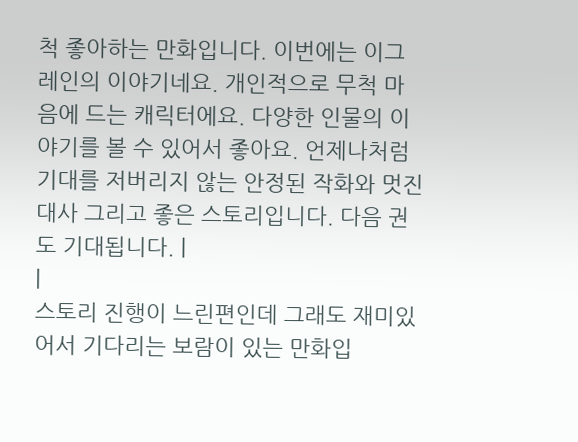척 좋아하는 만화입니다. 이번에는 이그레인의 이야기네요. 개인적으로 무척 마음에 드는 캐릭터에요. 다양한 인물의 이야기를 볼 수 있어서 좋아요. 언제나처럼 기대를 저버리지 않는 안정된 작화와 멋진 대사 그리고 좋은 스토리입니다. 다음 권도 기대됩니다. |
|
스토리 진행이 느린편인데 그래도 재미있어서 기다리는 보람이 있는 만화입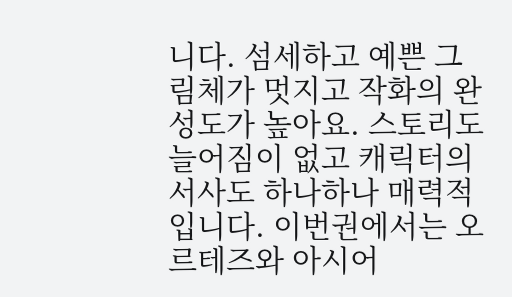니다. 섬세하고 예쁜 그림체가 멋지고 작화의 완성도가 높아요. 스토리도 늘어짐이 없고 캐릭터의 서사도 하나하나 매력적입니다. 이번권에서는 오르테즈와 아시어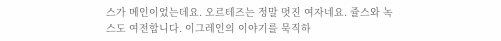스가 메인이었는데요. 오르테즈는 정말 멋진 여자네요. 쥴스와 녹스도 여전합니다. 이그레인의 이야기를 묵직하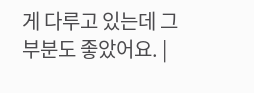게 다루고 있는데 그 부분도 좋았어요. |